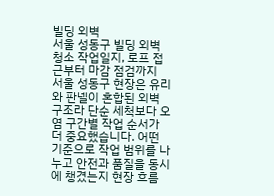빌딩 외벽
서울 성동구 빌딩 외벽 청소 작업일지, 로프 접근부터 마감 점검까지
서울 성동구 현장은 유리와 판넬이 혼합된 외벽 구조라 단순 세척보다 오염 구간별 작업 순서가 더 중요했습니다. 어떤 기준으로 작업 범위를 나누고 안전과 품질을 동시에 챙겼는지 현장 흐름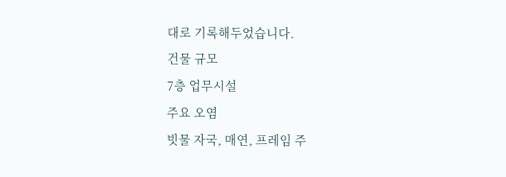대로 기록해두었습니다.
건물 규모
7층 업무시설
주요 오염
빗물 자국, 매연, 프레임 주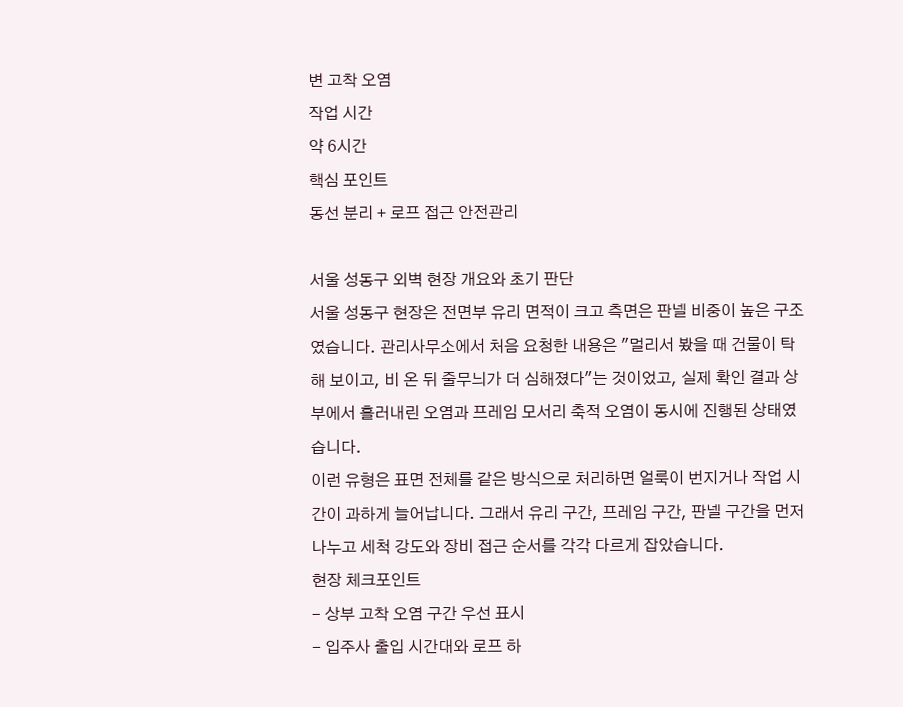변 고착 오염
작업 시간
약 6시간
핵심 포인트
동선 분리 + 로프 접근 안전관리

서울 성동구 외벽 현장 개요와 초기 판단
서울 성동구 현장은 전면부 유리 면적이 크고 측면은 판넬 비중이 높은 구조였습니다. 관리사무소에서 처음 요청한 내용은 "멀리서 봤을 때 건물이 탁해 보이고, 비 온 뒤 줄무늬가 더 심해졌다"는 것이었고, 실제 확인 결과 상부에서 흘러내린 오염과 프레임 모서리 축적 오염이 동시에 진행된 상태였습니다.
이런 유형은 표면 전체를 같은 방식으로 처리하면 얼룩이 번지거나 작업 시간이 과하게 늘어납니다. 그래서 유리 구간, 프레임 구간, 판넬 구간을 먼저 나누고 세척 강도와 장비 접근 순서를 각각 다르게 잡았습니다.
현장 체크포인트
- 상부 고착 오염 구간 우선 표시
- 입주사 출입 시간대와 로프 하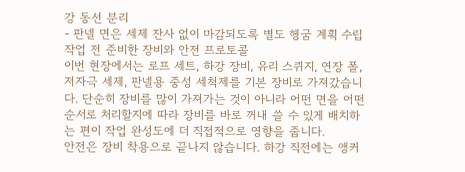강 동선 분리
- 판넬 면은 세제 잔사 없이 마감되도록 별도 헹굼 계획 수립
작업 전 준비한 장비와 안전 프로토콜
이번 현장에서는 로프 세트, 하강 장비, 유리 스퀴지, 연장 폴, 저자극 세제, 판넬용 중성 세척제를 기본 장비로 가져갔습니다. 단순히 장비를 많이 가져가는 것이 아니라 어떤 면을 어떤 순서로 처리할지에 따라 장비를 바로 꺼내 쓸 수 있게 배치하는 편이 작업 완성도에 더 직접적으로 영향을 줍니다.
안전은 장비 착용으로 끝나지 않습니다. 하강 직전에는 앵커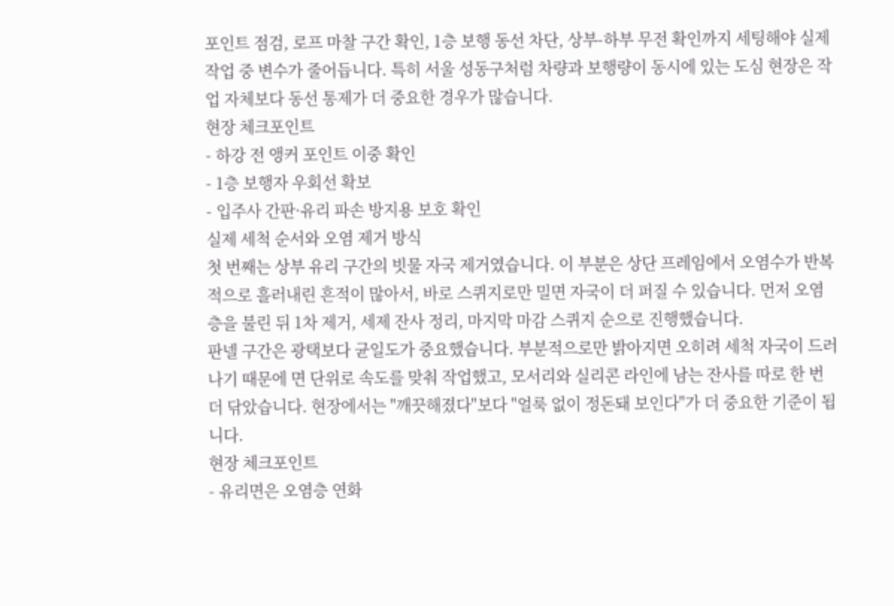포인트 점검, 로프 마찰 구간 확인, 1층 보행 동선 차단, 상부-하부 무전 확인까지 세팅해야 실제 작업 중 변수가 줄어듭니다. 특히 서울 성동구처럼 차량과 보행량이 동시에 있는 도심 현장은 작업 자체보다 동선 통제가 더 중요한 경우가 많습니다.
현장 체크포인트
- 하강 전 앵커 포인트 이중 확인
- 1층 보행자 우회선 확보
- 입주사 간판·유리 파손 방지용 보호 확인
실제 세척 순서와 오염 제거 방식
첫 번째는 상부 유리 구간의 빗물 자국 제거였습니다. 이 부분은 상단 프레임에서 오염수가 반복적으로 흘러내린 흔적이 많아서, 바로 스퀴지로만 밀면 자국이 더 퍼질 수 있습니다. 먼저 오염층을 불린 뒤 1차 제거, 세제 잔사 정리, 마지막 마감 스퀴지 순으로 진행했습니다.
판넬 구간은 광택보다 균일도가 중요했습니다. 부분적으로만 밝아지면 오히려 세척 자국이 드러나기 때문에 면 단위로 속도를 맞춰 작업했고, 모서리와 실리콘 라인에 남는 잔사를 따로 한 번 더 닦았습니다. 현장에서는 "깨끗해졌다"보다 "얼룩 없이 정돈돼 보인다"가 더 중요한 기준이 됩니다.
현장 체크포인트
- 유리면은 오염층 연화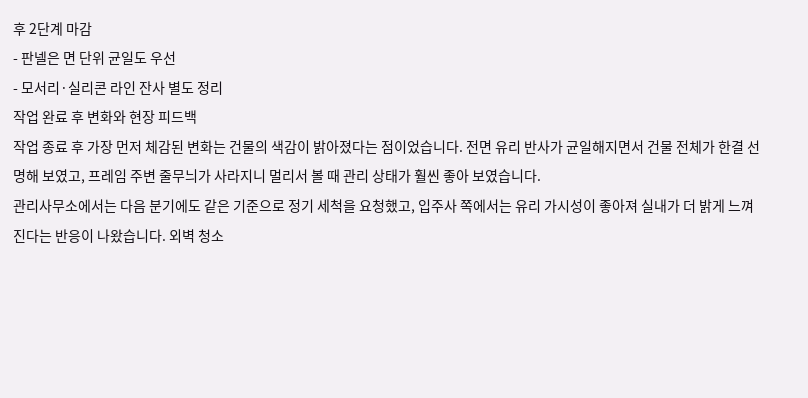후 2단계 마감
- 판넬은 면 단위 균일도 우선
- 모서리·실리콘 라인 잔사 별도 정리
작업 완료 후 변화와 현장 피드백
작업 종료 후 가장 먼저 체감된 변화는 건물의 색감이 밝아졌다는 점이었습니다. 전면 유리 반사가 균일해지면서 건물 전체가 한결 선명해 보였고, 프레임 주변 줄무늬가 사라지니 멀리서 볼 때 관리 상태가 훨씬 좋아 보였습니다.
관리사무소에서는 다음 분기에도 같은 기준으로 정기 세척을 요청했고, 입주사 쪽에서는 유리 가시성이 좋아져 실내가 더 밝게 느껴진다는 반응이 나왔습니다. 외벽 청소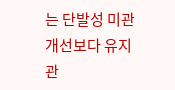는 단발성 미관 개선보다 유지관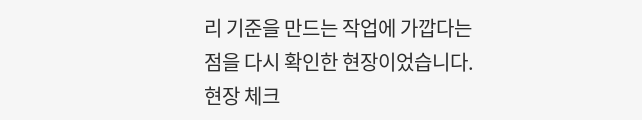리 기준을 만드는 작업에 가깝다는 점을 다시 확인한 현장이었습니다.
현장 체크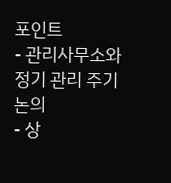포인트
- 관리사무소와 정기 관리 주기 논의
- 상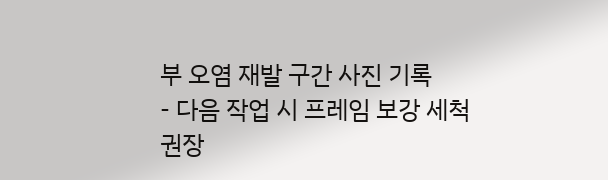부 오염 재발 구간 사진 기록
- 다음 작업 시 프레임 보강 세척 권장